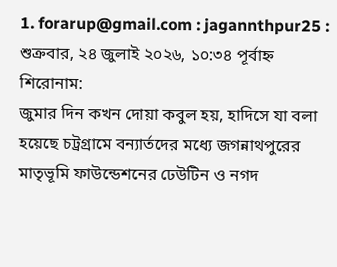1. forarup@gmail.com : jagannthpur25 :
শুক্রবার, ২৪ জুলাই ২০২৬, ১০:৩৪ পূর্বাহ্ন
শিরোনাম:
জুমার দিন কখন দোয়া কবুল হয়, হাদিসে যা বলা হয়েছে চট্রগ্রামে বন্যার্তদের মধ্যে জগন্নাথপুরের মাতৃভূমি ফাউন্ডেশনের ঢেউটিন ও নগদ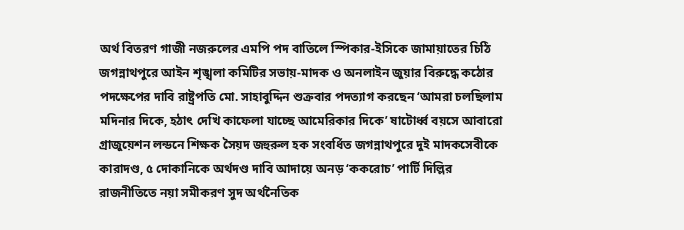অর্থ বিতরণ গাজী নজরু‌লের এম‌পি পদ বা‌তি‌লে স্পিকার-ইসিকে জামায়া‌তের চি‌ঠি জগন্নাথপুরে আইন শৃঙ্খলা কমিটির সভায়-মাদক ও অনলাইন জুয়ার বিরুদ্ধে কঠোর পদক্ষেপের দাবি রাষ্ট্রপতি মো. সাহাবুদ্দিন শুক্রবার পদত্যাগ করছেন ‘আমরা চলছিলাম মদিনার দিকে, হঠাৎ দেখি কাফেলা যাচ্ছে আমেরিকার দিকে’ ষাটোর্ধ্ব বয়সে আবারো গ্রাজুয়েশন লন্ডনে শিক্ষক সৈয়দ জহুরুল হক সংবর্ধিত জগন্নাথপুরে দুই মাদকসেবীকে কারাদণ্ড, ৫ দোকানিকে অর্থদণ্ড দাবি আদায়ে অনড় ‘ককরোচ’ পার্টি দিল্লির রাজনীতিতে নয়া সমীকরণ সুদ অর্থনৈতিক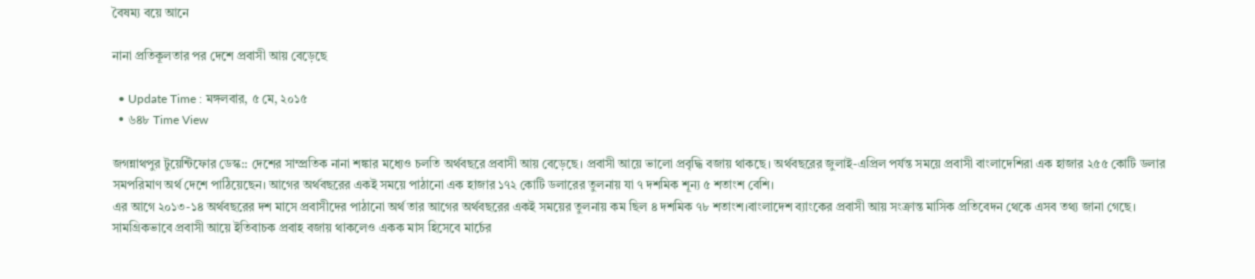বৈষম্য বয়ে আনে

নানা প্রতিকূলতার পর দেশে প্রবাসী আয় বেড়েছে

  • Update Time : মঙ্গলবার, ৫ মে, ২০১৫
  • ৬৪৮ Time View

জগন্নাথপুর টুয়েন্টিফোর ডেস্ক:: দেশের সাম্প্রতিক নানা শঙ্কার মধ্যেও চলতি অর্থবছরে প্রবাসী আয় বেড়েছে। প্রবাসী আয়ে ভালো প্রবৃদ্ধি বজায় থাকছে। অর্থবছরের জুলাই-এপ্রিল পর্যন্ত সময়ে প্রবাসী বাংলাদেশিরা এক হাজার ২৫৫ কোটি ডলার সমপরিমাণ অর্থ দেশে পাঠিয়েছেন। আগের অর্থবছরের একই সময়ে পাঠানো এক হাজার ১৭২ কোটি ডলারের তুলনায় যা ৭ দশমিক শূন্য ৫ শতাংশ বেশি।
এর আগে ২০১৩-১৪ অর্থবছরের দশ মাসে প্রবাসীদের পাঠানো অর্থ তার আগের অর্থবছরের একই সময়ের তুলনায় কম ছিল ৪ দশমিক ৭৮ শতাংশ।বাংলাদেশ ব্যাংকের প্রবাসী আয় সংক্রান্ত মাসিক প্রতিবেদন থেকে এসব তথ্য জানা গেছে।
সামগ্রিকভাবে প্রবাসী আয়ে ইতিবাচক প্রবাহ বজায় থাকলেও একক মাস হিসেবে মার্চের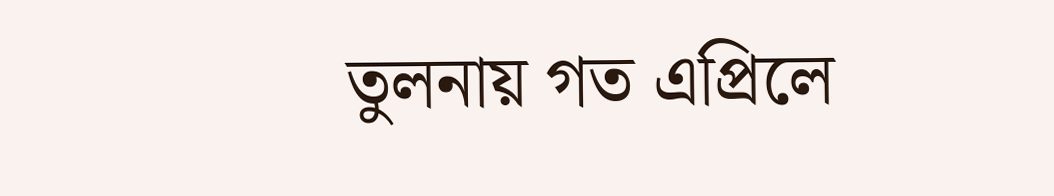তুলনায় গত এপ্রিলে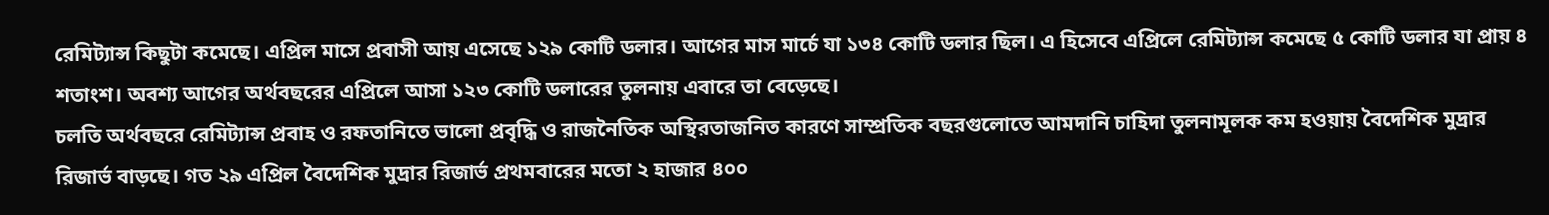রেমিট্যান্স কিছুটা কমেছে। এপ্রিল মাসে প্রবাসী আয় এসেছে ১২৯ কোটি ডলার। আগের মাস মার্চে যা ১৩৪ কোটি ডলার ছিল। এ হিসেবে এপ্রিলে রেমিট্যান্স কমেছে ৫ কোটি ডলার যা প্রায় ৪ শতাংশ। অবশ্য আগের অর্থবছরের এপ্রিলে আসা ১২৩ কোটি ডলারের তুলনায় এবারে তা বেড়েছে।
চলতি অর্থবছরে রেমিট্যান্স প্রবাহ ও রফতানিতে ভালো প্রবৃদ্ধি ও রাজনৈতিক অস্থিরতাজনিত কারণে সাম্প্রতিক বছরগুলোতে আমদানি চাহিদা তুলনামূলক কম হওয়ায় বৈদেশিক মুদ্রার রিজার্ভ বাড়ছে। গত ২৯ এপ্রিল বৈদেশিক মুদ্রার রিজার্ভ প্রথমবারের মতো ২ হাজার ৪০০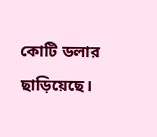কোটি ডলার ছাড়িয়েছে।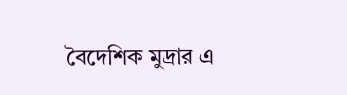বৈদেশিক মুদ্রার এ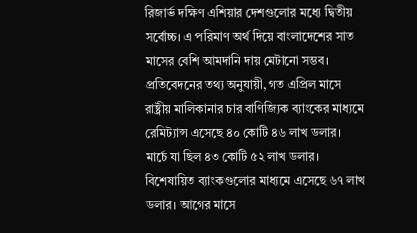রিজার্ভ দক্ষিণ এশিয়ার দেশগুলোর মধ্যে দ্বিতীয় সর্বোচ্চ। এ পরিমাণ অর্থ দিয়ে বাংলাদেশের সাত মাসের বেশি আমদানি দায় মেটানো সম্ভব।
প্রতিবেদনের তথ্য অনুযায়ী, গত এপ্রিল মাসে রাষ্ট্রীয় মালিকানার চার বাণিজ্যিক ব্যাংকের মাধ্যমে রেমিট্যান্স এসেছে ৪০ কোটি ৪৬ লাখ ডলার। মার্চে যা ছিল ৪৩ কোটি ৫২ লাখ ডলার। বিশেষায়িত ব্যাংকগুলোর মাধ্যমে এসেছে ৬৭ লাখ ডলার। আগের মাসে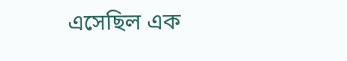এসেছিল এক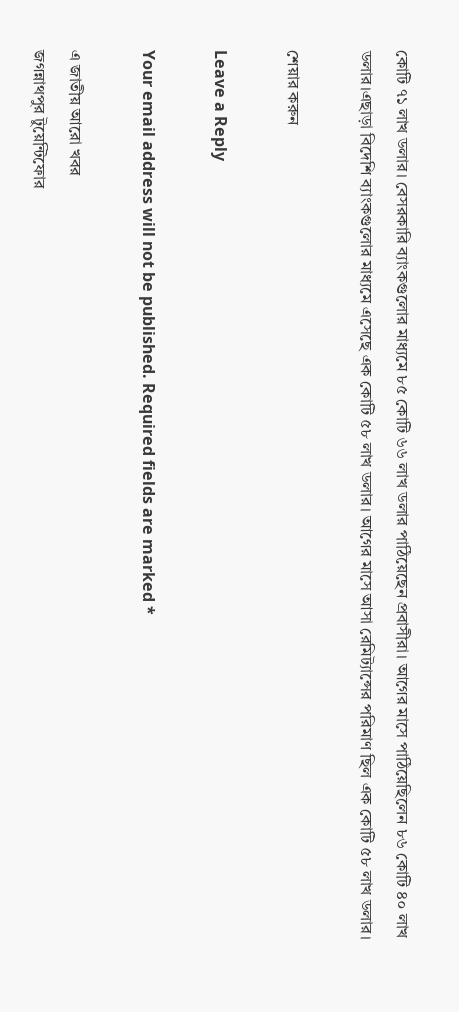কোটি ৭১ লাখ ডলার। বেসরকারি ব্যাংকগুলোর মাধ্যমে ৮৫ কোটি ৬৬ লাখ ডলার পাঠিয়েছেন প্রবাসীরা। আগের মাসে পাঠিয়েছিলেন ৮৬ কোটি ৪০ লাখ ডলার।এছাড়া বিদেশি ব্যাংকগুলোর মাধ্যমে এসেছে এক কোটি ৫৮ লাখ ডলার। আগের মাসে আসা রেমিট্যান্সের পরিমাণ ছিল এক কোটি ৫৮ লাখ ডলার।

শেয়ার করুন

Leave a Reply

Your email address will not be published. Required fields are marked *

এ জাতীয় আরো খবর
জগন্নাথপুর টুয়েন্টিফোর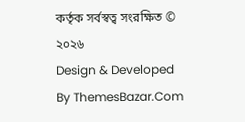কর্তৃক সর্বস্বত্ব সংরক্ষিত © ২০২৬
Design & Developed By ThemesBazar.Com